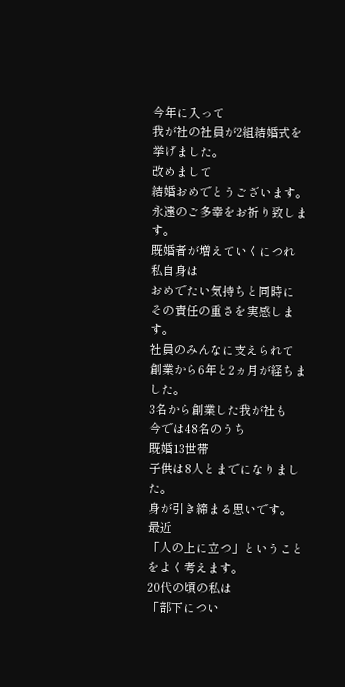今年に入って
我が社の社員が2組結婚式を挙げました。
改めまして
結婚おめでとうございます。
永遠のご多幸をお祈り致します。
既婚者が増えていくにつれ
私自身は
おめでたい気持ちと同時に
その責任の重さを実感します。
社員のみんなに支えられて
創業から6年と2ヵ月が経ちました。
3名から創業した我が社も
今では48名のうち
既婚13世帯
子供は8人とまでになりました。
身が引き締まる思いです。
最近
「人の上に立つ」ということをよく考えます。
20代の頃の私は
「部下につい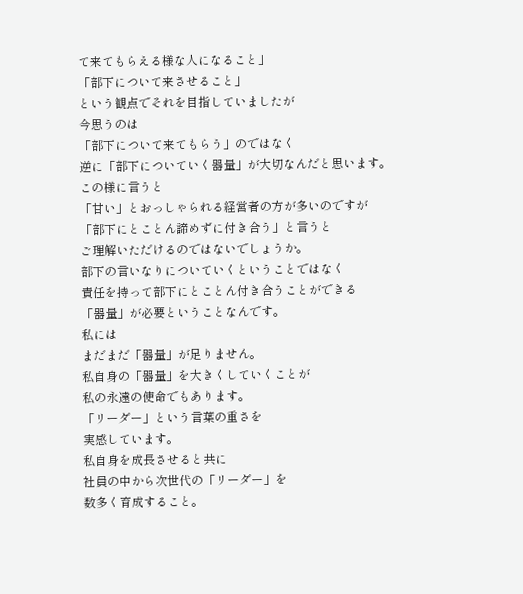て来てもらえる様な人になること」
「部下について来させること」
という観点でそれを目指していましたが
今思うのは
「部下について来てもらう」のではなく
逆に「部下についていく器量」が大切なんだと思います。
この様に言うと
「甘い」とおっしゃられる経営者の方が多いのですが
「部下にとことん諦めずに付き合う」と言うと
ご理解いただけるのではないでしょうか。
部下の言いなりについていくということではなく
責任を持って部下にとことん付き合うことができる
「器量」が必要ということなんです。
私には
まだまだ「器量」が足りません。
私自身の「器量」を大きくしていくことが
私の永遠の使命でもあります。
「リーダー」という言葉の重さを
実感しています。
私自身を成長させると共に
社員の中から次世代の「リーダー」を
数多く育成すること。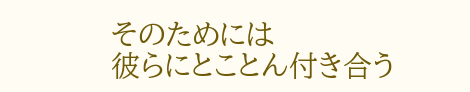そのためには
彼らにとことん付き合う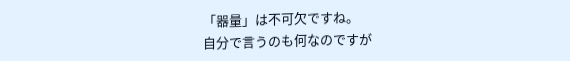「器量」は不可欠ですね。
自分で言うのも何なのですが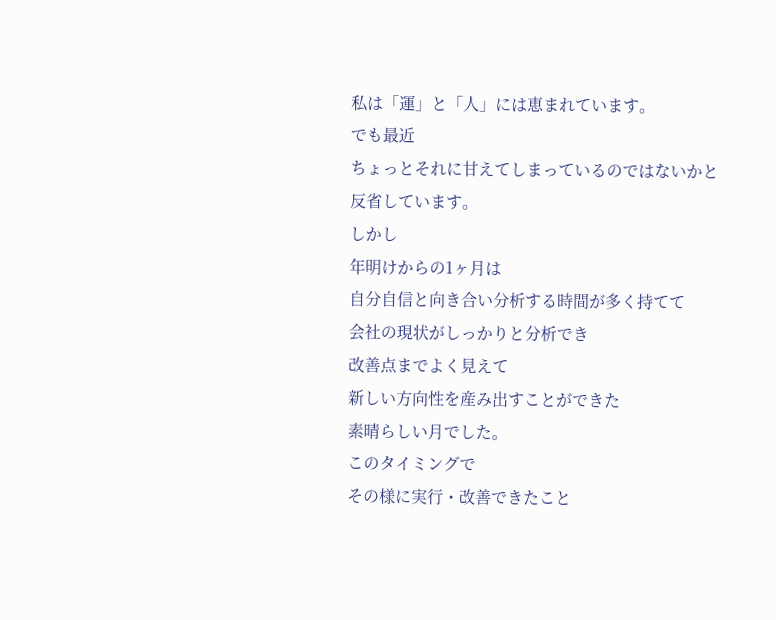私は「運」と「人」には恵まれています。
でも最近
ちょっとそれに甘えてしまっているのではないかと
反省しています。
しかし
年明けからの1ヶ月は
自分自信と向き合い分析する時間が多く持てて
会社の現状がしっかりと分析でき
改善点までよく見えて
新しい方向性を産み出すことができた
素晴らしい月でした。
このタイミングで
その様に実行・改善できたこと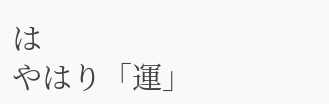は
やはり「運」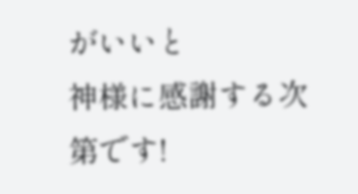がいいと
神様に感謝する次第です!